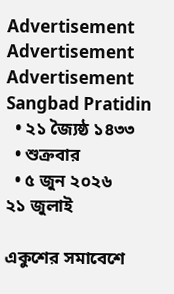Advertisement
Advertisement
Advertisement
Sangbad Pratidin
  • ২১ জ্যৈষ্ঠ ১৪৩৩
  • শুক্রবার
  • ৫ জুন ২০২৬
২১ জুলাই

একুশের সমাবেশে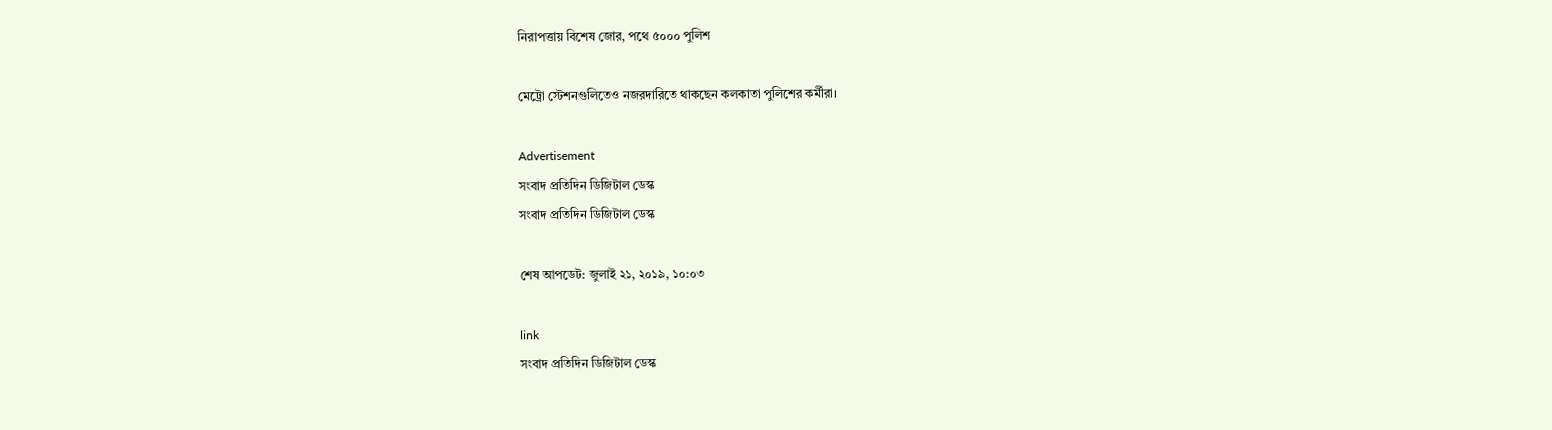নিরাপত্তায় বিশেষ জোর, পথে ৫০০০ পুলিশ

মেট্রো স্টেশনগুলিতেও নজরদারিতে থাকছেন কলকাতা পুলিশের কর্মীরা।

Advertisement
সংবাদ প্রতিদিন ডিজিটাল ডেস্ক
সংবাদ প্রতিদিন ডিজিটাল ডেস্ক

শেষ আপডেট: জুলাই ২১, ২০১৯, ১০:০৩

link
সংবাদ প্রতিদিন ডিজিটাল ডেস্ক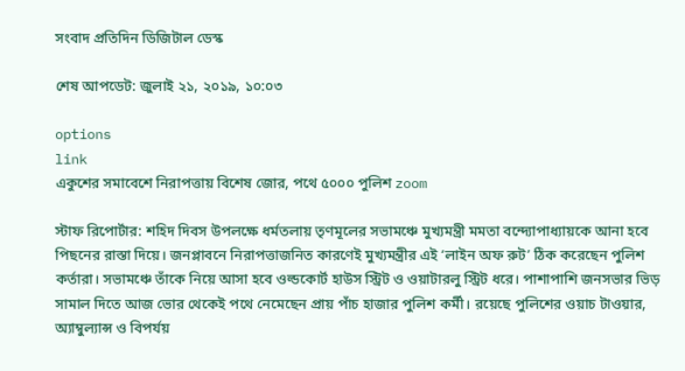সংবাদ প্রতিদিন ডিজিটাল ডেস্ক

শেষ আপডেট: জুলাই ২১, ২০১৯, ১০:০৩

options
link
একুশের সমাবেশে নিরাপত্তায় বিশেষ জোর, পথে ৫০০০ পুলিশ zoom

স্টাফ রিপোর্টার: শহিদ দিবস উপলক্ষে ধর্মতলায় তৃণমূলের সভামঞ্চে মুখ্যমন্ত্রী মমতা বন্দ্যোপাধ্যায়কে আনা হবে পিছনের রাস্তা দিয়ে। জনপ্লাবনে নিরাপত্তাজনিত কারণেই মুখ্যমন্ত্রীর এই ‘লাইন অফ রুট’ ঠিক করেছেন পুলিশ কর্তারা। সভামঞ্চে তাঁকে নিয়ে আসা হবে ওল্ডকোর্ট হাউস স্ট্রিট ও ওয়াটারলু স্ট্রিট ধরে। পাশাপাশি জনসভার ভিড় সামাল দিতে আজ ভোর থেকেই পথে নেমেছেন প্রায় পাঁচ হাজার পুলিশ কর্মী। রয়েছে পুলিশের ওয়াচ টাওয়ার, অ্যাম্বুল্যান্স ও বিপর্যয়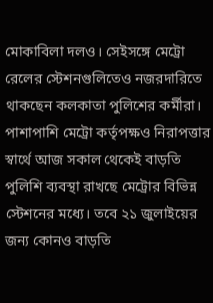মোকাবিলা দলও। সেইসঙ্গে মেট্রো রেলের স্টেশনগুলিতেও নজরদারিতে থাকছেন কলকাতা পুলিশের কর্মীরা। পাশাপাশি মেট্রো কর্তৃপক্ষও নিরাপত্তার স্বার্থে আজ সকাল থেকেই বাড়তি পুলিশি ব্যবস্থা রাখছে মেট্রোর বিভিন্ন স্টেশনের মধ্যে। তবে ২১ জুলাইয়ের জন্য কোনও বাড়তি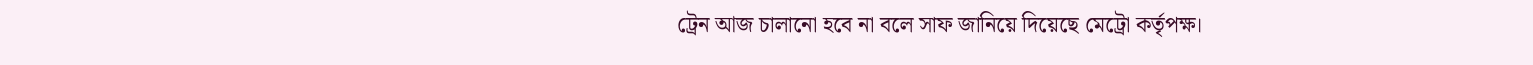ট্রেন আজ চালানো হবে না বলে সাফ জানিয়ে দিয়েছে মেট্রো কর্তৃপক্ষ।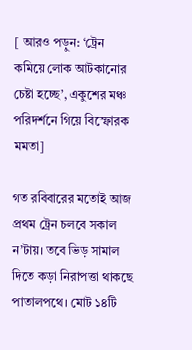[ আরও পড়ুন: ‘ট্রেন কমিয়ে লোক আটকানোর চেষ্টা হচ্ছে’, একুশের মঞ্চ পরিদর্শনে গিয়ে বিস্ফোরক মমতা]

গত রবিবারের মতোই আজ প্রথম ট্রেন চলবে সকাল ন’টায়। তবে ভিড় সামাল দিতে কড়া নিরাপত্তা থাকছে পাতালপথে। মোট ১৪টি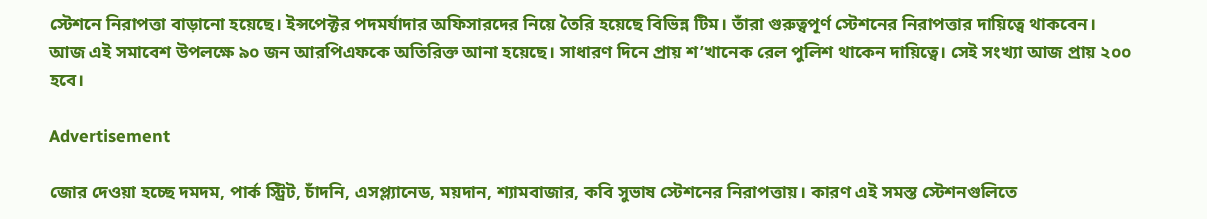স্টেশনে নিরাপত্তা বাড়ানো হয়েছে। ইন্সপেক্টর পদমর্যাদার অফিসারদের নিয়ে তৈরি হয়েছে বিভিন্ন টিম। তাঁরা গুরুত্বপূর্ণ স্টেশনের নিরাপত্তার দায়িত্বে থাকবেন। আজ এই সমাবেশ উপলক্ষে ৯০ জন আরপিএফকে অতিরিক্ত আনা হয়েছে। সাধারণ দিনে প্রায় শ’খানেক রেল পুলিশ থাকেন দায়িত্বে। সেই সংখ্যা আজ প্রায় ২০০ হবে।

Advertisement

জোর দেওয়া হচ্ছে দমদম, পার্ক স্ট্রিট, চাঁদনি, এসপ্ল্যানেড, ময়দান, শ্যামবাজার, কবি সুভাষ স্টেশনের নিরাপত্তায়। কারণ এই সমস্ত স্টেশনগুলিতে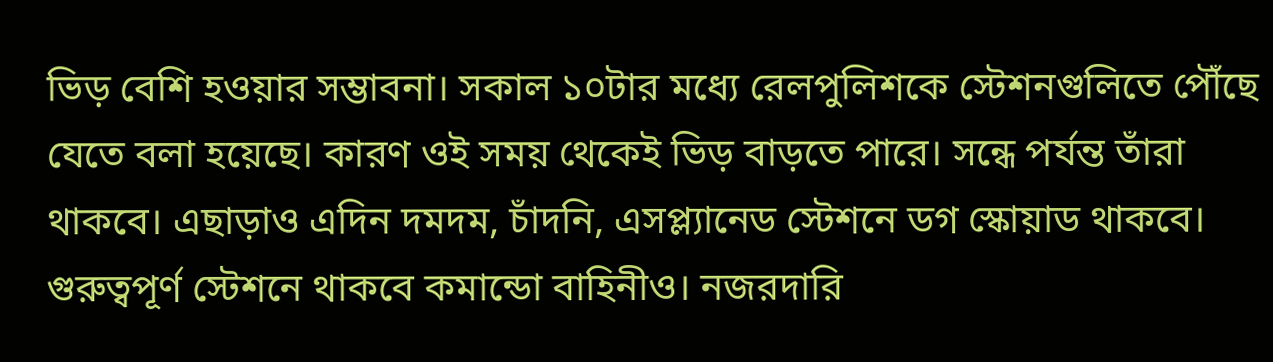ভিড় বেশি হওয়ার সম্ভাবনা। সকাল ১০টার মধ্যে রেলপুলিশকে স্টেশনগুলিতে পৌঁছে যেতে বলা হয়েছে। কারণ ওই সময় থেকেই ভিড় বাড়তে পারে। সন্ধে পর্যন্ত তাঁরা থাকবে। এছাড়াও এদিন দমদম, চাঁদনি, এসপ্ল্যানেড স্টেশনে ডগ স্কোয়াড থাকবে। গুরুত্বপূর্ণ স্টেশনে থাকবে কমান্ডো বাহিনীও। নজরদারি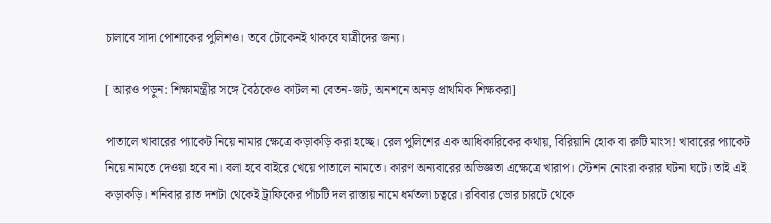চালাবে সাদা পোশাকের পুলিশও। তবে টোকেনই থাকবে যাত্রীদের জন্য।

[ আরও পড়ুন: শিক্ষামন্ত্রীর সঙ্গে বৈঠকেও কাটল না বেতন-জট, অনশনে অনড় প্রাথমিক শিক্ষকরা]

পাতালে খাবারের প্যাকেট নিয়ে নামার ক্ষেত্রে কড়াকড়ি করা হচ্ছে। রেল পুলিশের এক আধিকারিকের কথায়, বিরিয়ানি হোক বা রুটি মাংস! খাবারের প্যাকেট নিয়ে নামতে দেওয়া হবে না। বলা হবে বাইরে খেয়ে পাতালে নামতে। কারণ অন্যবারের অভিজ্ঞতা এক্ষেত্রে খারাপ। স্টেশন নোংরা করার ঘটনা ঘটে। তাই এই কড়াকড়ি। শনিবার রাত দশটা থেকেই ট্রাফিকের পাঁচটি দল রাস্তায় নামে ধর্মতলা চত্বরে। রবিবার ভোর চারটে থেকে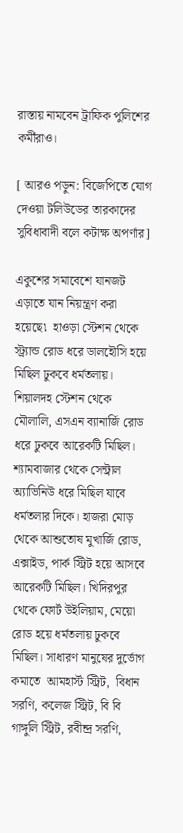রাস্তায় নামবেন ট্রাফিক পুলিশের কর্মীরাও।

[ আরও পড়ুন: বিজেপিতে যোগ দেওয়া টলিউডের তারকাদের সুবিধাবাদী বলে কটাক্ষ অপর্ণার]

একুশের সমাবেশে যানজট এড়াতে যান নিয়ন্ত্রণ করা হয়েছে৷  হাওড়া স্টেশন থেকে স্ট্র্যান্ড রোড ধরে ডালহৌসি হয়ে মিছিল ঢুকবে ধর্মতলায়। শিয়ালদহ স্টেশন থেকে মৌলালি, এসএন ব্যানার্জি রোড ধরে ঢুকবে আরেকটি মিছিল। শ্যামবাজার থেকে সেন্ট্রাল অ্যাভিনিউ ধরে মিছিল যাবে ধর্মতলার দিকে। হাজরা মোড় থেকে আশুতোষ মুখার্জি রোড, এক্সাইড, পার্ক স্ট্রিট হয়ে আসবে আরেকটি মিছিল। খিদিরপুর থেকে ফোর্ট উইলিয়াম, মেয়ো রোড হয়ে ধর্মতলায় ঢুকবে মিছিল। সাধারণ মানুষের দুর্ভোগ কমাতে  আমহার্স্ট স্ট্রিট,  বিধান সরণি, কলেজ স্ট্রিট, বি বি গাঙ্গুলি স্ট্রিট, রবীন্দ্র সরণি,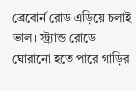ব্রেবোর্ন রোড এড়িয়ে চলাই ভাল। স্ট্র্যান্ড রোডে ঘোরানো হতে পারে গাড়ির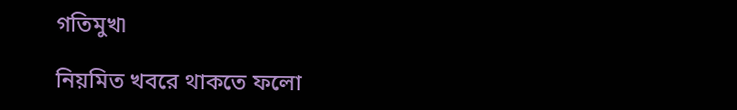গতিমুখ৷

নিয়মিত খবরে থাকতে ফলো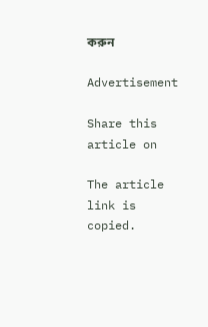করুন

Advertisement

Share this article on

The article link is copied.